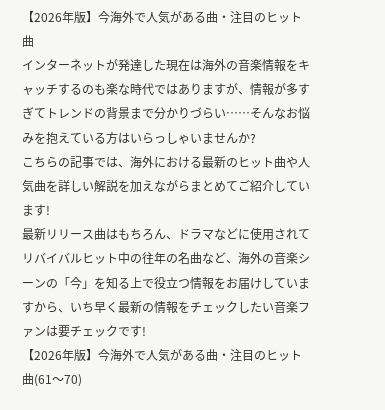【2026年版】今海外で人気がある曲・注目のヒット曲
インターネットが発達した現在は海外の音楽情報をキャッチするのも楽な時代ではありますが、情報が多すぎてトレンドの背景まで分かりづらい……そんなお悩みを抱えている方はいらっしゃいませんか?
こちらの記事では、海外における最新のヒット曲や人気曲を詳しい解説を加えながらまとめてご紹介しています!
最新リリース曲はもちろん、ドラマなどに使用されてリバイバルヒット中の往年の名曲など、海外の音楽シーンの「今」を知る上で役立つ情報をお届けしていますから、いち早く最新の情報をチェックしたい音楽ファンは要チェックです!
【2026年版】今海外で人気がある曲・注目のヒット曲(61〜70)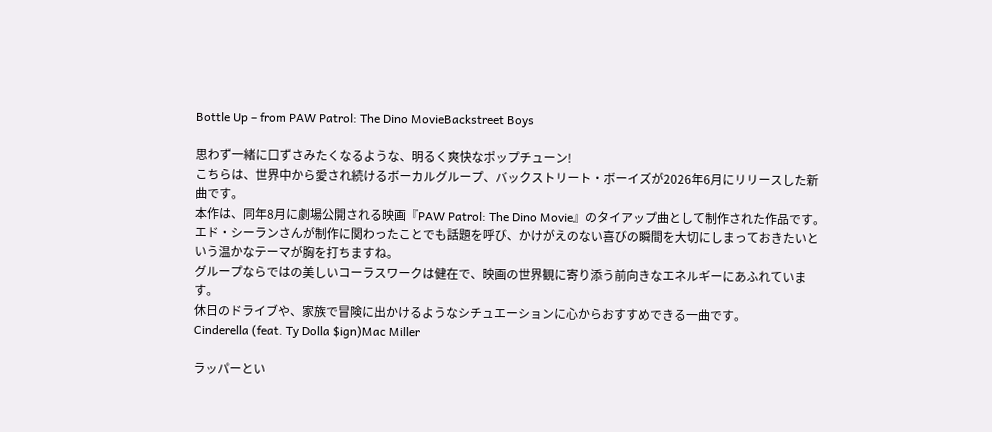Bottle Up – from PAW Patrol: The Dino MovieBackstreet Boys

思わず一緒に口ずさみたくなるような、明るく爽快なポップチューン!
こちらは、世界中から愛され続けるボーカルグループ、バックストリート・ボーイズが2026年6月にリリースした新曲です。
本作は、同年8月に劇場公開される映画『PAW Patrol: The Dino Movie』のタイアップ曲として制作された作品です。
エド・シーランさんが制作に関わったことでも話題を呼び、かけがえのない喜びの瞬間を大切にしまっておきたいという温かなテーマが胸を打ちますね。
グループならではの美しいコーラスワークは健在で、映画の世界観に寄り添う前向きなエネルギーにあふれています。
休日のドライブや、家族で冒険に出かけるようなシチュエーションに心からおすすめできる一曲です。
Cinderella (feat. Ty Dolla $ign)Mac Miller

ラッパーとい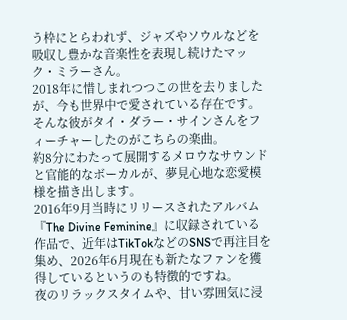う枠にとらわれず、ジャズやソウルなどを吸収し豊かな音楽性を表現し続けたマック・ミラーさん。
2018年に惜しまれつつこの世を去りましたが、今も世界中で愛されている存在です。
そんな彼がタイ・ダラー・サインさんをフィーチャーしたのがこちらの楽曲。
約8分にわたって展開するメロウなサウンドと官能的なボーカルが、夢見心地な恋愛模様を描き出します。
2016年9月当時にリリースされたアルバム『The Divine Feminine』に収録されている作品で、近年はTikTokなどのSNSで再注目を集め、2026年6月現在も新たなファンを獲得しているというのも特徴的ですね。
夜のリラックスタイムや、甘い雰囲気に浸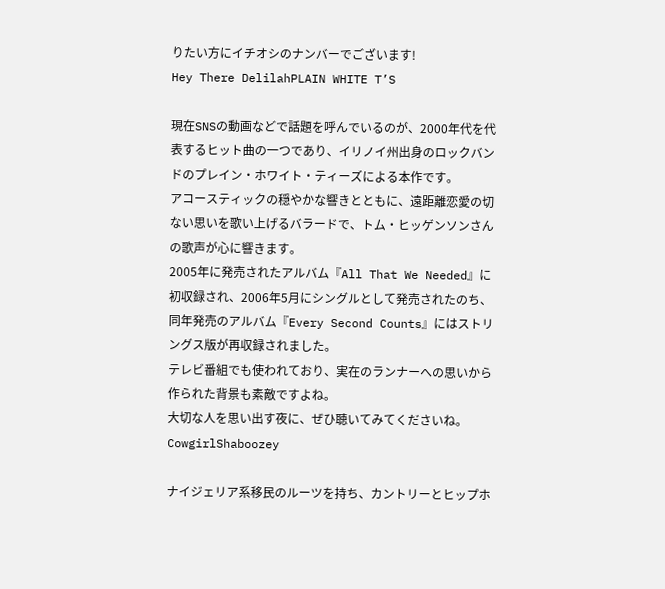りたい方にイチオシのナンバーでございます!
Hey There DelilahPLAIN WHITE T’S

現在SNSの動画などで話題を呼んでいるのが、2000年代を代表するヒット曲の一つであり、イリノイ州出身のロックバンドのプレイン・ホワイト・ティーズによる本作です。
アコースティックの穏やかな響きとともに、遠距離恋愛の切ない思いを歌い上げるバラードで、トム・ヒッゲンソンさんの歌声が心に響きます。
2005年に発売されたアルバム『All That We Needed』に初収録され、2006年5月にシングルとして発売されたのち、同年発売のアルバム『Every Second Counts』にはストリングス版が再収録されました。
テレビ番組でも使われており、実在のランナーへの思いから作られた背景も素敵ですよね。
大切な人を思い出す夜に、ぜひ聴いてみてくださいね。
CowgirlShaboozey

ナイジェリア系移民のルーツを持ち、カントリーとヒップホ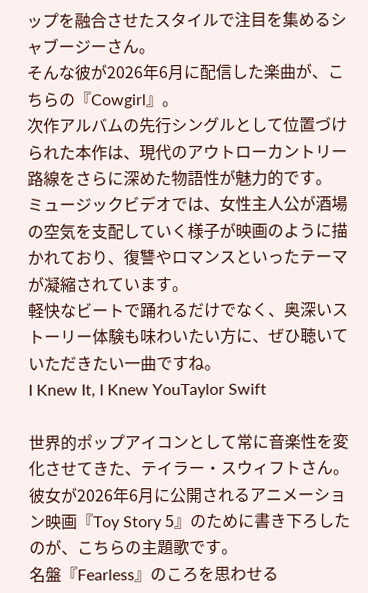ップを融合させたスタイルで注目を集めるシャブージーさん。
そんな彼が2026年6月に配信した楽曲が、こちらの『Cowgirl』。
次作アルバムの先行シングルとして位置づけられた本作は、現代のアウトローカントリー路線をさらに深めた物語性が魅力的です。
ミュージックビデオでは、女性主人公が酒場の空気を支配していく様子が映画のように描かれており、復讐やロマンスといったテーマが凝縮されています。
軽快なビートで踊れるだけでなく、奥深いストーリー体験も味わいたい方に、ぜひ聴いていただきたい一曲ですね。
I Knew It, I Knew YouTaylor Swift

世界的ポップアイコンとして常に音楽性を変化させてきた、テイラー・スウィフトさん。
彼女が2026年6月に公開されるアニメーション映画『Toy Story 5』のために書き下ろしたのが、こちらの主題歌です。
名盤『Fearless』のころを思わせる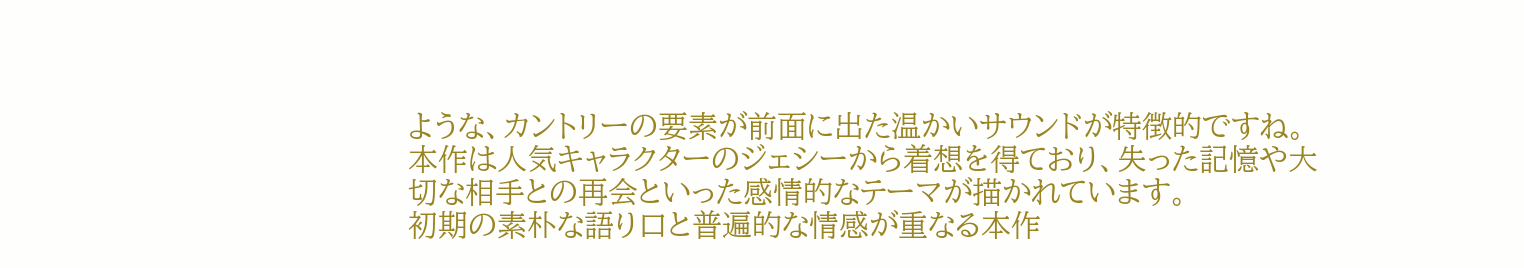ような、カントリーの要素が前面に出た温かいサウンドが特徴的ですね。
本作は人気キャラクターのジェシーから着想を得ており、失った記憶や大切な相手との再会といった感情的なテーマが描かれています。
初期の素朴な語り口と普遍的な情感が重なる本作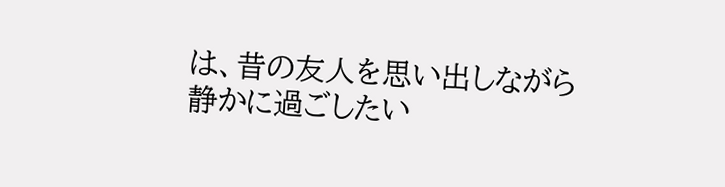は、昔の友人を思い出しながら静かに過ごしたい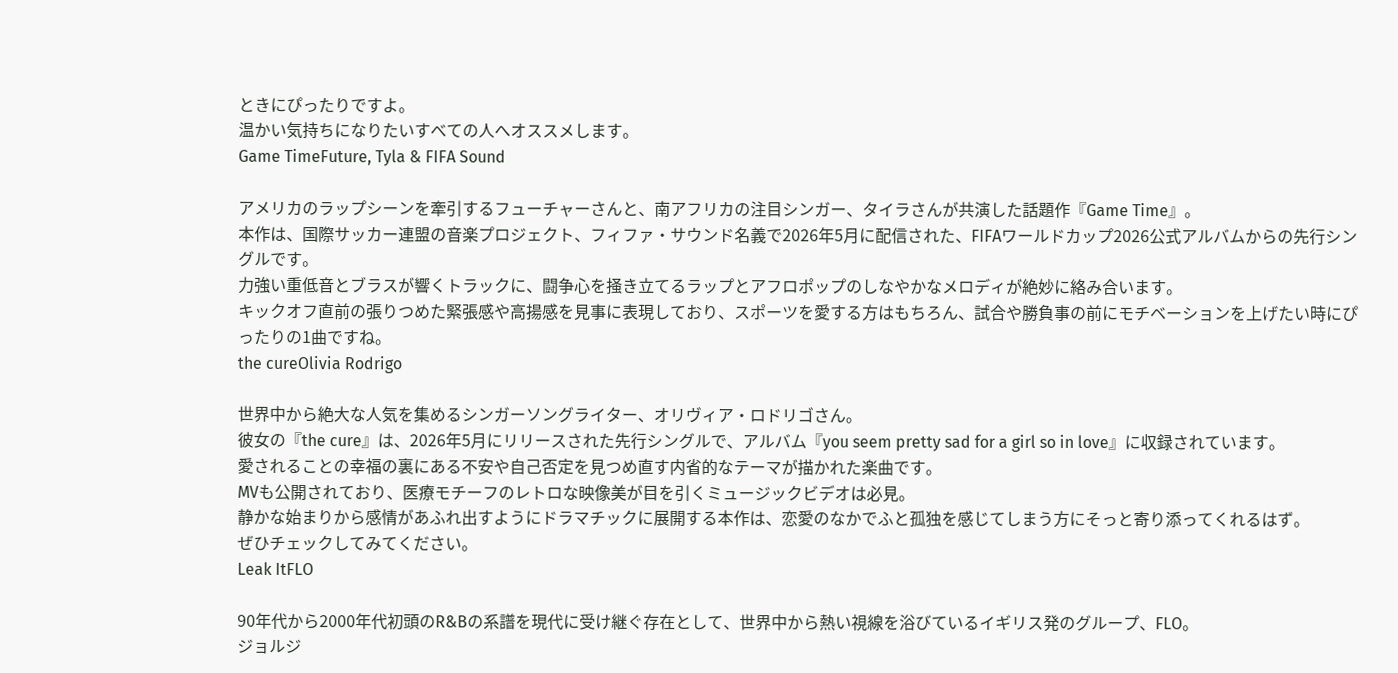ときにぴったりですよ。
温かい気持ちになりたいすべての人へオススメします。
Game TimeFuture, Tyla & FIFA Sound

アメリカのラップシーンを牽引するフューチャーさんと、南アフリカの注目シンガー、タイラさんが共演した話題作『Game Time』。
本作は、国際サッカー連盟の音楽プロジェクト、フィファ・サウンド名義で2026年5月に配信された、FIFAワールドカップ2026公式アルバムからの先行シングルです。
力強い重低音とブラスが響くトラックに、闘争心を掻き立てるラップとアフロポップのしなやかなメロディが絶妙に絡み合います。
キックオフ直前の張りつめた緊張感や高揚感を見事に表現しており、スポーツを愛する方はもちろん、試合や勝負事の前にモチベーションを上げたい時にぴったりの1曲ですね。
the cureOlivia Rodrigo

世界中から絶大な人気を集めるシンガーソングライター、オリヴィア・ロドリゴさん。
彼女の『the cure』は、2026年5月にリリースされた先行シングルで、アルバム『you seem pretty sad for a girl so in love』に収録されています。
愛されることの幸福の裏にある不安や自己否定を見つめ直す内省的なテーマが描かれた楽曲です。
MVも公開されており、医療モチーフのレトロな映像美が目を引くミュージックビデオは必見。
静かな始まりから感情があふれ出すようにドラマチックに展開する本作は、恋愛のなかでふと孤独を感じてしまう方にそっと寄り添ってくれるはず。
ぜひチェックしてみてください。
Leak ItFLO

90年代から2000年代初頭のR&Bの系譜を現代に受け継ぐ存在として、世界中から熱い視線を浴びているイギリス発のグループ、FLO。
ジョルジ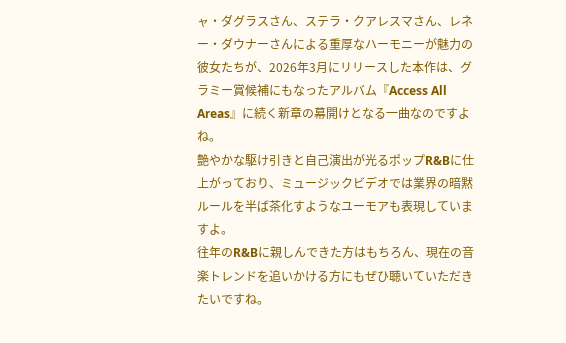ャ・ダグラスさん、ステラ・クアレスマさん、レネー・ダウナーさんによる重厚なハーモニーが魅力の彼女たちが、2026年3月にリリースした本作は、グラミー賞候補にもなったアルバム『Access All Areas』に続く新章の幕開けとなる一曲なのですよね。
艶やかな駆け引きと自己演出が光るポップR&Bに仕上がっており、ミュージックビデオでは業界の暗黙ルールを半ば茶化すようなユーモアも表現していますよ。
往年のR&Bに親しんできた方はもちろん、現在の音楽トレンドを追いかける方にもぜひ聴いていただきたいですね。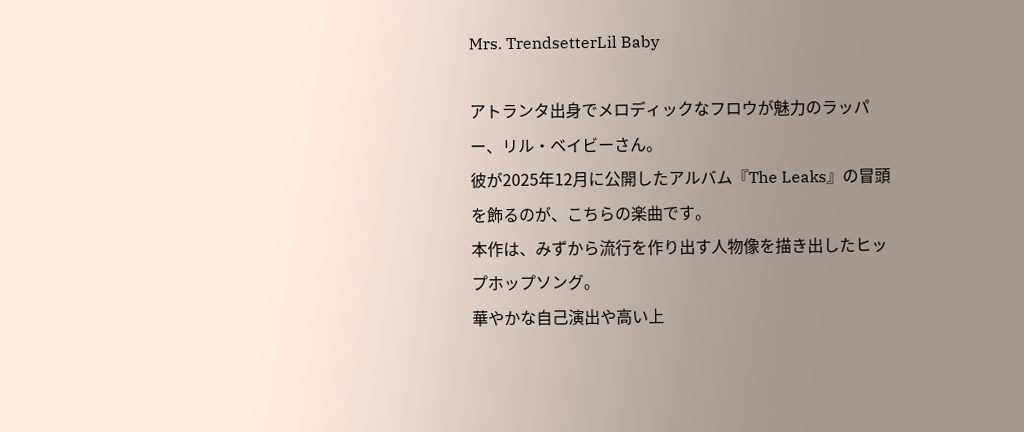Mrs. TrendsetterLil Baby

アトランタ出身でメロディックなフロウが魅力のラッパー、リル・ベイビーさん。
彼が2025年12月に公開したアルバム『The Leaks』の冒頭を飾るのが、こちらの楽曲です。
本作は、みずから流行を作り出す人物像を描き出したヒップホップソング。
華やかな自己演出や高い上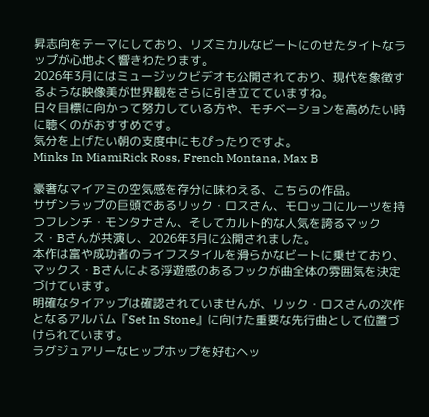昇志向をテーマにしており、リズミカルなビートにのせたタイトなラップが心地よく響きわたります。
2026年3月にはミュージックビデオも公開されており、現代を象徴するような映像美が世界観をさらに引き立てていますね。
日々目標に向かって努力している方や、モチベーションを高めたい時に聴くのがおすすめです。
気分を上げたい朝の支度中にもぴったりですよ。
Minks In MiamiRick Ross, French Montana, Max B

豪奢なマイアミの空気感を存分に味わえる、こちらの作品。
サザンラップの巨頭であるリック・ロスさん、モロッコにルーツを持つフレンチ・モンタナさん、そしてカルト的な人気を誇るマックス・Bさんが共演し、2026年3月に公開されました。
本作は富や成功者のライフスタイルを滑らかなビートに乗せており、マックス・Bさんによる浮遊感のあるフックが曲全体の雰囲気を決定づけています。
明確なタイアップは確認されていませんが、リック・ロスさんの次作となるアルバム『Set In Stone』に向けた重要な先行曲として位置づけられています。
ラグジュアリーなヒップホップを好むヘッ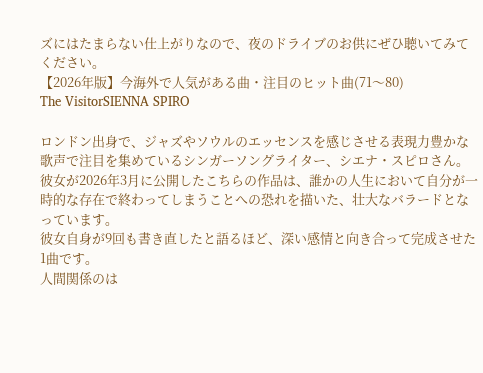ズにはたまらない仕上がりなので、夜のドライブのお供にぜひ聴いてみてください。
【2026年版】今海外で人気がある曲・注目のヒット曲(71〜80)
The VisitorSIENNA SPIRO

ロンドン出身で、ジャズやソウルのエッセンスを感じさせる表現力豊かな歌声で注目を集めているシンガーソングライター、シエナ・スピロさん。
彼女が2026年3月に公開したこちらの作品は、誰かの人生において自分が一時的な存在で終わってしまうことへの恐れを描いた、壮大なバラードとなっています。
彼女自身が9回も書き直したと語るほど、深い感情と向き合って完成させた1曲です。
人間関係のは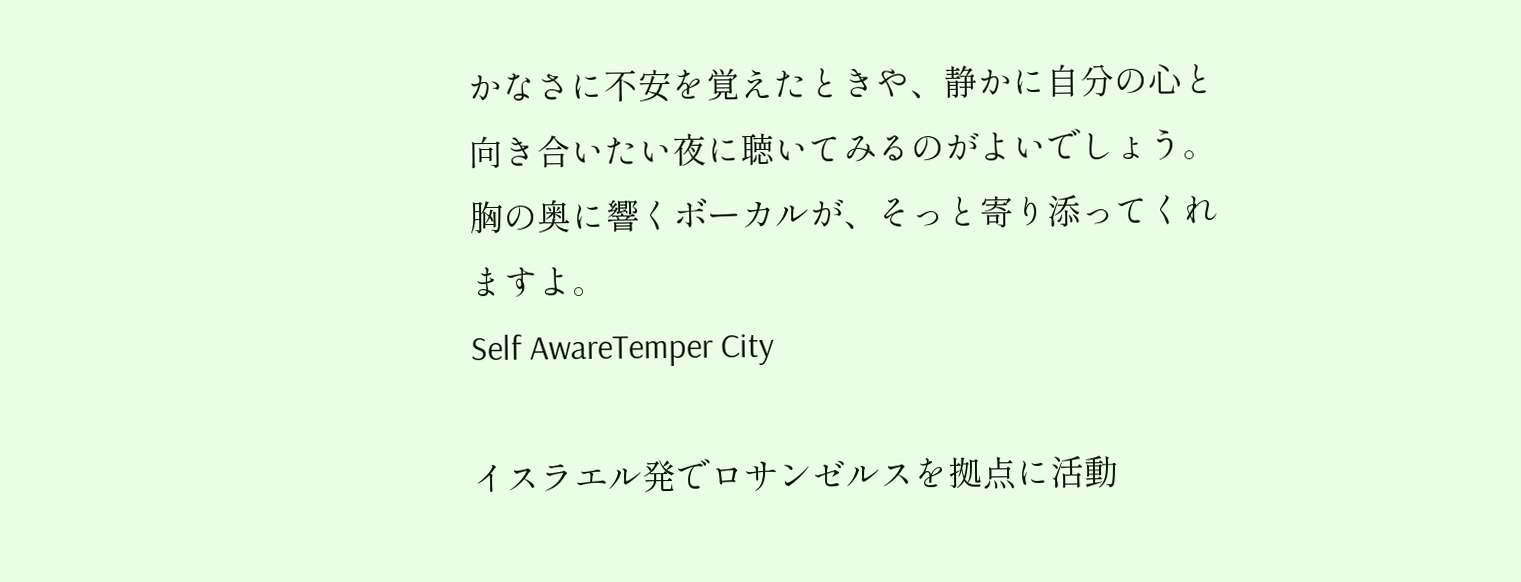かなさに不安を覚えたときや、静かに自分の心と向き合いたい夜に聴いてみるのがよいでしょう。
胸の奥に響くボーカルが、そっと寄り添ってくれますよ。
Self AwareTemper City

イスラエル発でロサンゼルスを拠点に活動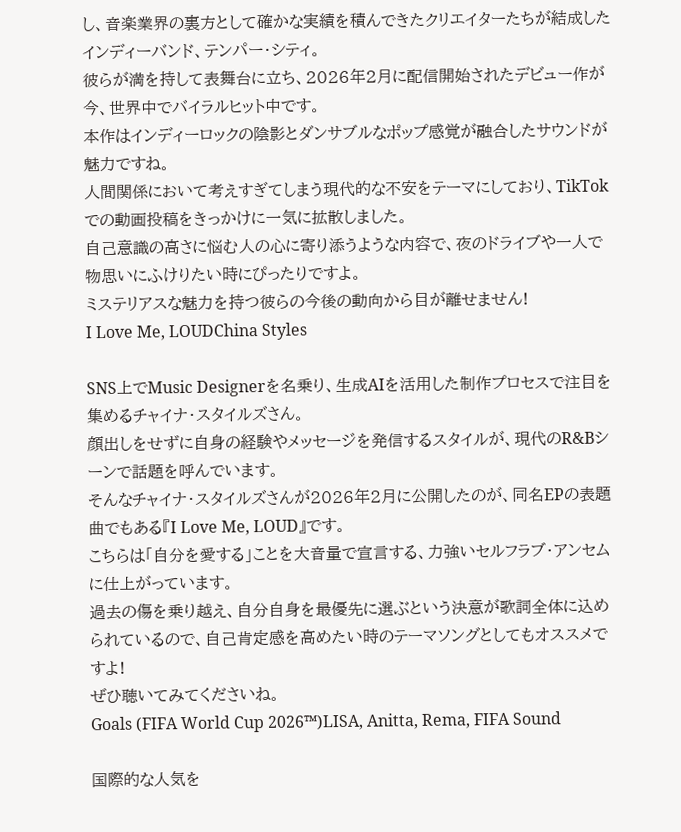し、音楽業界の裏方として確かな実績を積んできたクリエイターたちが結成したインディーバンド、テンパー・シティ。
彼らが満を持して表舞台に立ち、2026年2月に配信開始されたデビュー作が今、世界中でバイラルヒット中です。
本作はインディーロックの陰影とダンサブルなポップ感覚が融合したサウンドが魅力ですね。
人間関係において考えすぎてしまう現代的な不安をテーマにしており、TikTokでの動画投稿をきっかけに一気に拡散しました。
自己意識の高さに悩む人の心に寄り添うような内容で、夜のドライブや一人で物思いにふけりたい時にぴったりですよ。
ミステリアスな魅力を持つ彼らの今後の動向から目が離せません!
I Love Me, LOUDChina Styles

SNS上でMusic Designerを名乗り、生成AIを活用した制作プロセスで注目を集めるチャイナ・スタイルズさん。
顔出しをせずに自身の経験やメッセージを発信するスタイルが、現代のR&Bシーンで話題を呼んでいます。
そんなチャイナ・スタイルズさんが2026年2月に公開したのが、同名EPの表題曲でもある『I Love Me, LOUD』です。
こちらは「自分を愛する」ことを大音量で宣言する、力強いセルフラブ・アンセムに仕上がっています。
過去の傷を乗り越え、自分自身を最優先に選ぶという決意が歌詞全体に込められているので、自己肯定感を高めたい時のテーマソングとしてもオススメですよ!
ぜひ聴いてみてくださいね。
Goals (FIFA World Cup 2026™)LISA, Anitta, Rema, FIFA Sound

国際的な人気を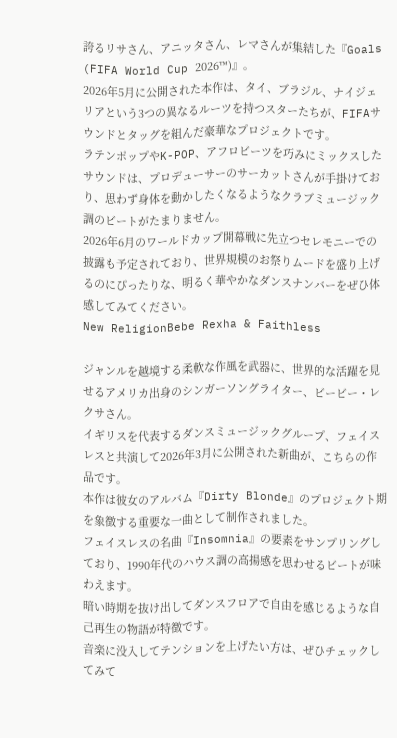誇るリサさん、アニッタさん、レマさんが集結した『Goals (FIFA World Cup 2026™)』。
2026年5月に公開された本作は、タイ、ブラジル、ナイジェリアという3つの異なるルーツを持つスターたちが、FIFAサウンドとタッグを組んだ豪華なプロジェクトです。
ラテンポップやK-POP、アフロビーツを巧みにミックスしたサウンドは、プロデューサーのサーカットさんが手掛けており、思わず身体を動かしたくなるようなクラブミュージック調のビートがたまりません。
2026年6月のワールドカップ開幕戦に先立つセレモニーでの披露も予定されており、世界規模のお祭りムードを盛り上げるのにぴったりな、明るく華やかなダンスナンバーをぜひ体感してみてください。
New ReligionBebe Rexha & Faithless

ジャンルを越境する柔軟な作風を武器に、世界的な活躍を見せるアメリカ出身のシンガーソングライター、ビービー・レクサさん。
イギリスを代表するダンスミュージックグループ、フェイスレスと共演して2026年3月に公開された新曲が、こちらの作品です。
本作は彼女のアルバム『Dirty Blonde』のプロジェクト期を象徴する重要な一曲として制作されました。
フェイスレスの名曲『Insomnia』の要素をサンプリングしており、1990年代のハウス調の高揚感を思わせるビートが味わえます。
暗い時期を抜け出してダンスフロアで自由を感じるような自己再生の物語が特徴です。
音楽に没入してテンションを上げたい方は、ぜひチェックしてみて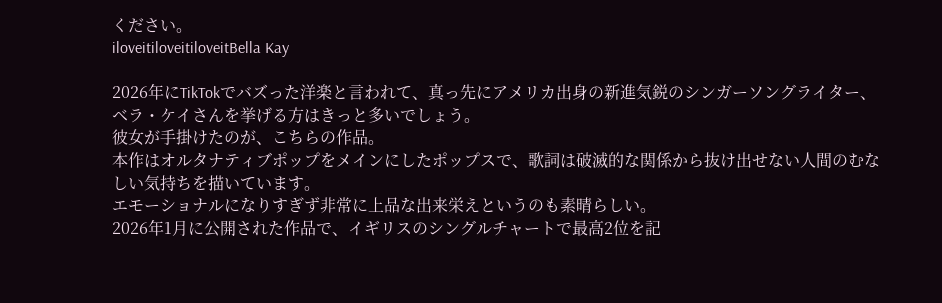ください。
iloveitiloveitiloveitBella Kay

2026年にTikTokでバズった洋楽と言われて、真っ先にアメリカ出身の新進気鋭のシンガーソングライター、ベラ・ケイさんを挙げる方はきっと多いでしょう。
彼女が手掛けたのが、こちらの作品。
本作はオルタナティブポップをメインにしたポップスで、歌詞は破滅的な関係から抜け出せない人間のむなしい気持ちを描いています。
エモーショナルになりすぎず非常に上品な出来栄えというのも素晴らしい。
2026年1月に公開された作品で、イギリスのシングルチャートで最高2位を記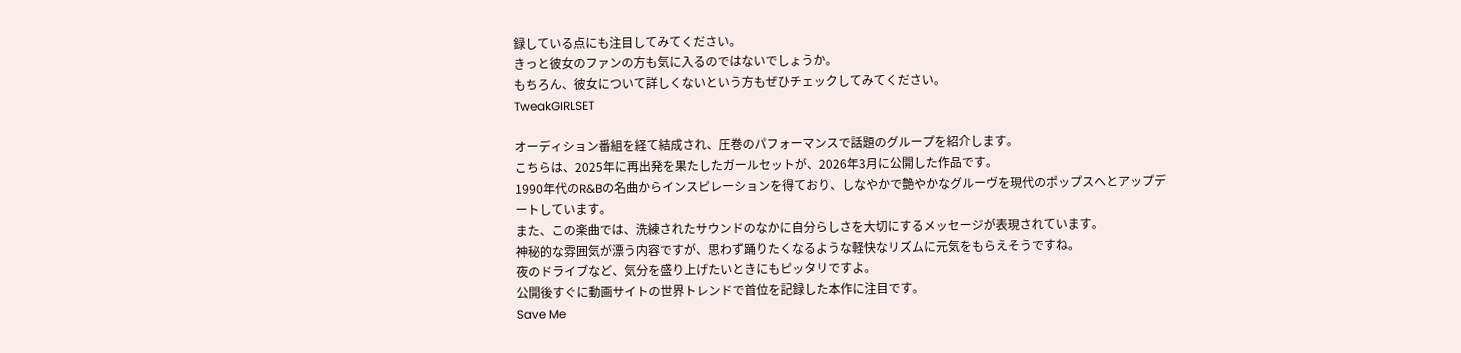録している点にも注目してみてください。
きっと彼女のファンの方も気に入るのではないでしょうか。
もちろん、彼女について詳しくないという方もぜひチェックしてみてください。
TweakGIRLSET

オーディション番組を経て結成され、圧巻のパフォーマンスで話題のグループを紹介します。
こちらは、2025年に再出発を果たしたガールセットが、2026年3月に公開した作品です。
1990年代のR&Bの名曲からインスピレーションを得ており、しなやかで艶やかなグルーヴを現代のポップスへとアップデートしています。
また、この楽曲では、洗練されたサウンドのなかに自分らしさを大切にするメッセージが表現されています。
神秘的な雰囲気が漂う内容ですが、思わず踊りたくなるような軽快なリズムに元気をもらえそうですね。
夜のドライブなど、気分を盛り上げたいときにもピッタリですよ。
公開後すぐに動画サイトの世界トレンドで首位を記録した本作に注目です。
Save Me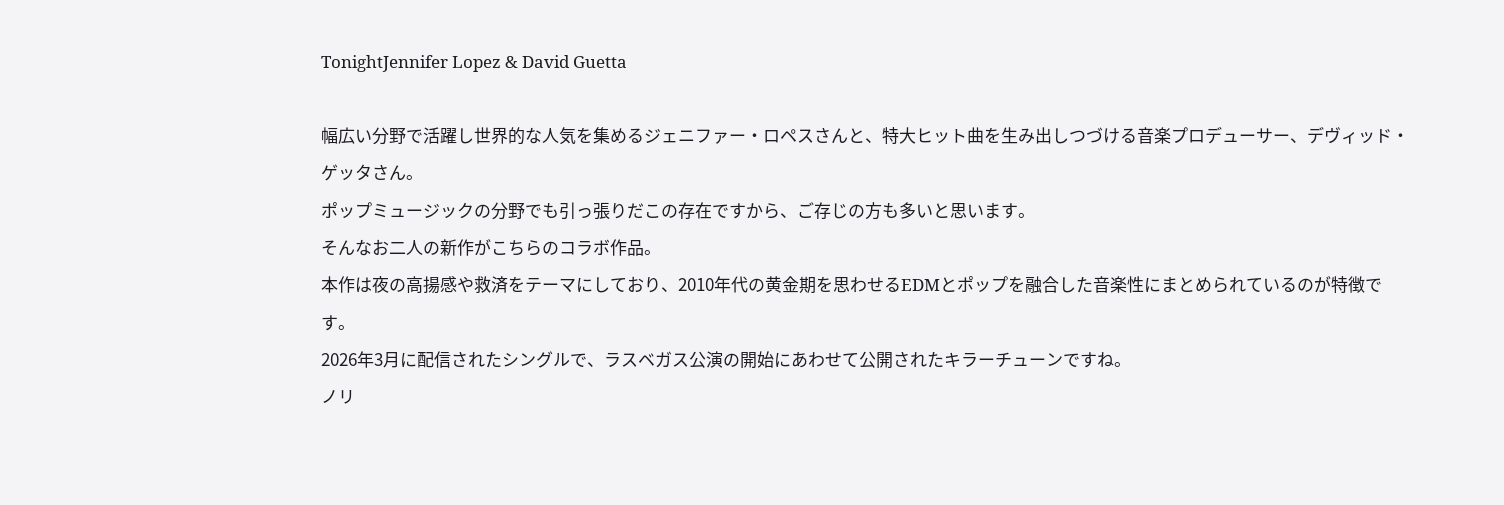TonightJennifer Lopez & David Guetta

幅広い分野で活躍し世界的な人気を集めるジェニファー・ロペスさんと、特大ヒット曲を生み出しつづける音楽プロデューサー、デヴィッド・ゲッタさん。
ポップミュージックの分野でも引っ張りだこの存在ですから、ご存じの方も多いと思います。
そんなお二人の新作がこちらのコラボ作品。
本作は夜の高揚感や救済をテーマにしており、2010年代の黄金期を思わせるEDMとポップを融合した音楽性にまとめられているのが特徴です。
2026年3月に配信されたシングルで、ラスベガス公演の開始にあわせて公開されたキラーチューンですね。
ノリ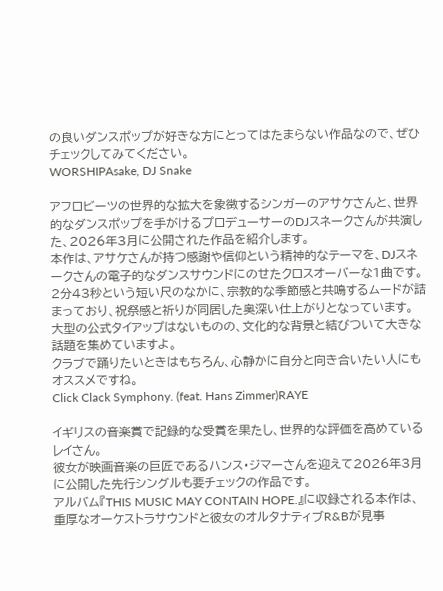の良いダンスポップが好きな方にとってはたまらない作品なので、ぜひチェックしてみてください。
WORSHIPAsake, DJ Snake

アフロビーツの世界的な拡大を象徴するシンガーのアサケさんと、世界的なダンスポップを手がけるプロデューサーのDJスネークさんが共演した、2026年3月に公開された作品を紹介します。
本作は、アサケさんが持つ感謝や信仰という精神的なテーマを、DJスネークさんの電子的なダンスサウンドにのせたクロスオーバーな1曲です。
2分43秒という短い尺のなかに、宗教的な季節感と共鳴するムードが詰まっており、祝祭感と祈りが同居した奥深い仕上がりとなっています。
大型の公式タイアップはないものの、文化的な背景と結びついて大きな話題を集めていますよ。
クラブで踊りたいときはもちろん、心静かに自分と向き合いたい人にもオススメですね。
Click Clack Symphony. (feat. Hans Zimmer)RAYE

イギリスの音楽賞で記録的な受賞を果たし、世界的な評価を高めているレイさん。
彼女が映画音楽の巨匠であるハンス・ジマーさんを迎えて2026年3月に公開した先行シングルも要チェックの作品です。
アルバム『THIS MUSIC MAY CONTAIN HOPE.』に収録される本作は、重厚なオーケストラサウンドと彼女のオルタナティブR&Bが見事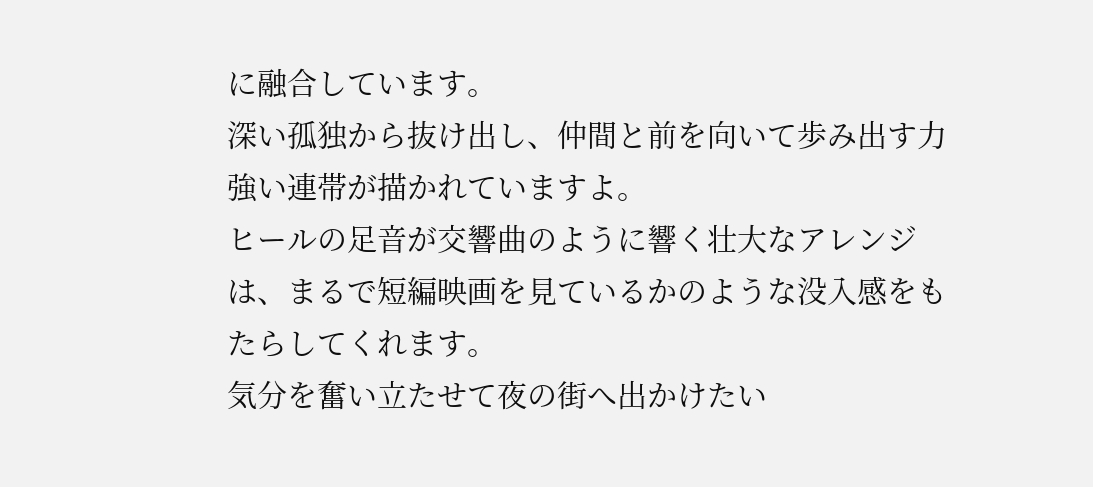に融合しています。
深い孤独から抜け出し、仲間と前を向いて歩み出す力強い連帯が描かれていますよ。
ヒールの足音が交響曲のように響く壮大なアレンジは、まるで短編映画を見ているかのような没入感をもたらしてくれます。
気分を奮い立たせて夜の街へ出かけたい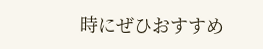時にぜひおすすめ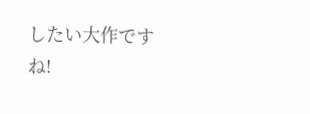したい大作ですね!